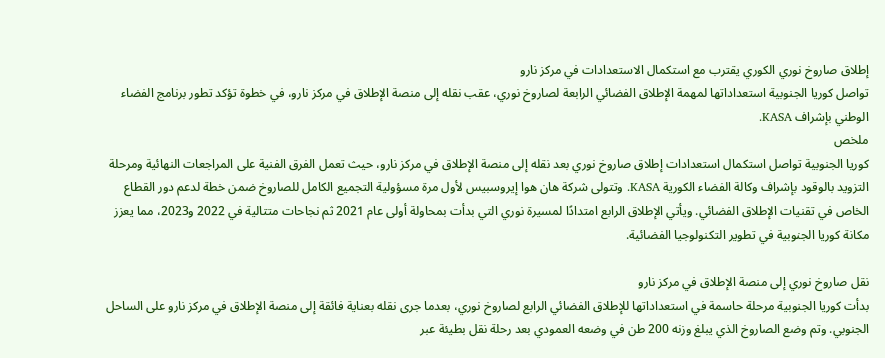إطلاق صاروخ نوري الكوري يقترب مع استكمال الاستعدادات في مركز نارو
تواصل كوريا الجنوبية استعداداتها لمهمة الإطلاق الفضائي الرابعة لصاروخ نوري، عقب نقله إلى منصة الإطلاق في مركز نارو، في خطوة تؤكد تطور برنامج الفضاء الوطني بإشراف KASA.
ملخص
كوريا الجنوبية تواصل استكمال استعدادات إطلاق صاروخ نوري بعد نقله إلى منصة الإطلاق في مركز نارو، حيث تعمل الفرق الفنية على المراجعات النهائية ومرحلة التزويد بالوقود بإشراف وكالة الفضاء الكورية KASA. وتتولى شركة هان هوا إيروسبيس لأول مرة مسؤولية التجميع الكامل للصاروخ ضمن خطة لدعم دور القطاع الخاص في تقنيات الإطلاق الفضائي. ويأتي الإطلاق الرابع امتدادًا لمسيرة نوري التي بدأت بمحاولة أولى عام 2021 ثم نجاحات متتالية في 2022 و2023، مما يعزز مكانة كوريا الجنوبية في تطوير التكنولوجيا الفضائية.

نقل صاروخ نوري إلى منصة الإطلاق في مركز نارو
بدأت كوريا الجنوبية مرحلة حاسمة في استعداداتها للإطلاق الفضائي الرابع لصاروخ نوري، بعدما جرى نقله بعناية فائقة إلى منصة الإطلاق في مركز نارو على الساحل الجنوبي. وتم وضع الصاروخ الذي يبلغ وزنه 200 طن في وضعه العمودي بعد رحلة نقل بطيئة عبر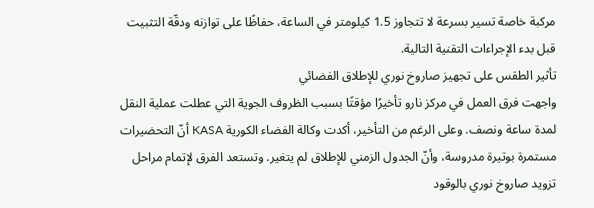مركبة خاصة تسير بسرعة لا تتجاوز 1.5 كيلومتر في الساعة، حفاظًا على توازنه ودقّة التثبيت قبل بدء الإجراءات التقنية التالية.
تأثير الطقس على تجهيز صاروخ نوري للإطلاق الفضائي
واجهت فرق العمل في مركز نارو تأخيرًا مؤقتًا بسبب الظروف الجوية التي عطلت عملية النقل لمدة ساعة ونصف. وعلى الرغم من التأخير، أكدت وكالة الفضاء الكورية KASA أنّ التحضيرات مستمرة بوتيرة مدروسة، وأنّ الجدول الزمني للإطلاق لم يتغير. وتستعد الفرق لإتمام مراحل تزويد صاروخ نوري بالوقود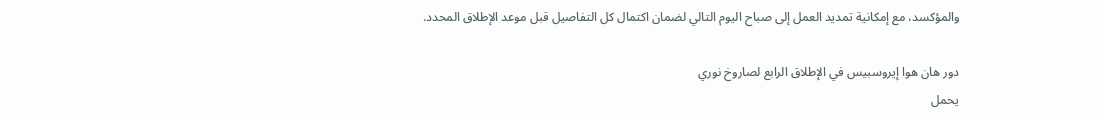والمؤكسد، مع إمكانية تمديد العمل إلى صباح اليوم التالي لضمان اكتمال كل التفاصيل قبل موعد الإطلاق المحدد.

دور هان هوا إيروسبيس في الإطلاق الرابع لصاروخ نوري
يحمل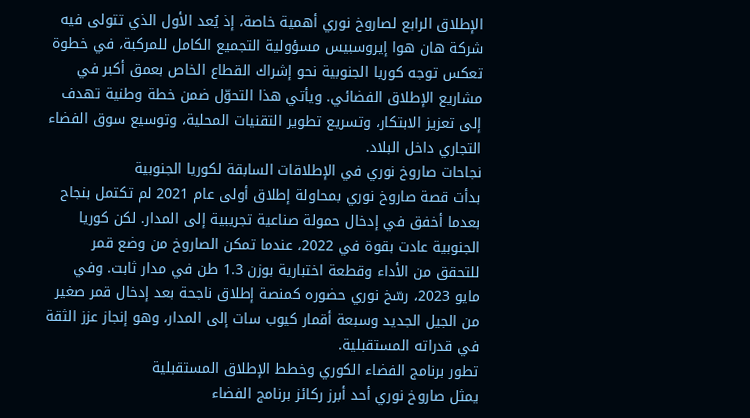الإطلاق الرابع لصاروخ نوري أهمية خاصة، إذ يُعد الأول الذي تتولى فيه شركة هان هوا إيروسبيس مسؤولية التجميع الكامل للمركبة، في خطوة تعكس توجه كوريا الجنوبية نحو إشراك القطاع الخاص بعمق أكبر في مشاريع الإطلاق الفضائي. ويأتي هذا التحوّل ضمن خطة وطنية تهدف إلى تعزيز الابتكار، وتسريع تطوير التقنيات المحلية، وتوسيع سوق الفضاء التجاري داخل البلاد.
نجاحات صاروخ نوري في الإطلاقات السابقة لكوريا الجنوبية
بدأت قصة صاروخ نوري بمحاولة إطلاق أولى عام 2021 لم تكتمل بنجاح بعدما أخفق في إدخال حمولة صناعية تجريبية إلى المدار. لكن كوريا الجنوبية عادت بقوة في 2022، عندما تمكن الصاروخ من وضع قمر للتحقق من الأداء وقطعة اختبارية بوزن 1.3 طن في مدار ثابت. وفي مايو 2023، رسّخ نوري حضوره كمنصة إطلاق ناجحة بعد إدخال قمر صغير من الجيل الجديد وسبعة أقمار كيوب سات إلى المدار، وهو إنجاز عزز الثقة في قدراته المستقبلية.
تطور برنامج الفضاء الكوري وخطط الإطلاق المستقبلية
يمثل صاروخ نوري أحد أبرز ركائز برنامج الفضاء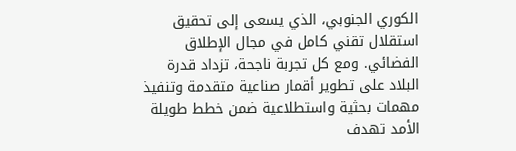الكوري الجنوبي، الذي يسعى إلى تحقيق استقلال تقني كامل في مجال الإطلاق الفضائي. ومع كل تجربة ناجحة، تزداد قدرة البلاد على تطوير أقمار صناعية متقدمة وتنفيذ مهمات بحثية واستطلاعية ضمن خطط طويلة الأمد تهدف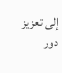إلى تعزيز دور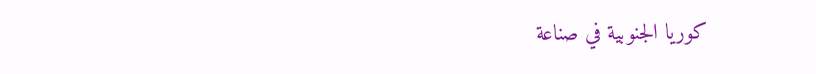كوريا الجنوبية في صناعة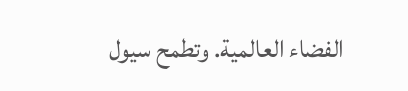الفضاء العالمية. وتطمح سيول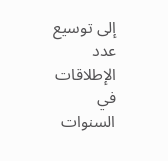إلى توسيع عدد الإطلاقات في السنوات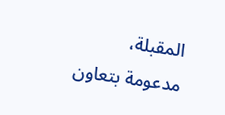المقبلة، مدعومة بتعاون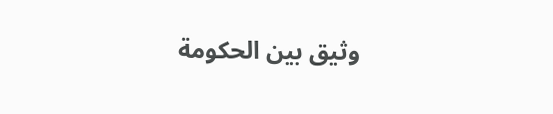وثيق بين الحكومة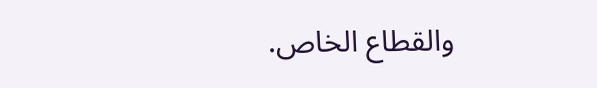والقطاع الخاص.